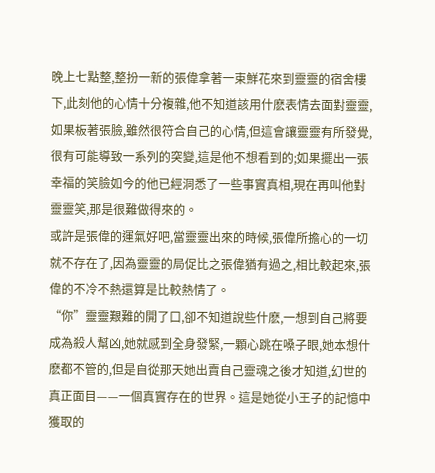晚上七點整,整扮一新的張偉拿著一束鮮花來到靈靈的宿舍樓下,此刻他的心情十分複雜,他不知道該用什麽表情去面對靈靈,如果板著張臉,雖然很符合自己的心情,但這會讓靈靈有所發覺,很有可能導致一系列的突變,這是他不想看到的;如果擺出一張幸福的笑臉如今的他已經洞悉了一些事實真相,現在再叫他對靈靈笑,那是很難做得來的。
或許是張偉的運氣好吧,當靈靈出來的時候,張偉所擔心的一切就不存在了,因為靈靈的局促比之張偉猶有過之,相比較起來,張偉的不冷不熱還算是比較熱情了。
“你”靈靈艱難的開了口,卻不知道說些什麽,一想到自己將要成為殺人幫凶,她就感到全身發緊,一顆心跳在嗓子眼,她本想什麽都不管的,但是自從那天她出賣自己靈魂之後才知道,幻世的真正面目——一個真實存在的世界。這是她從小王子的記憶中獲取的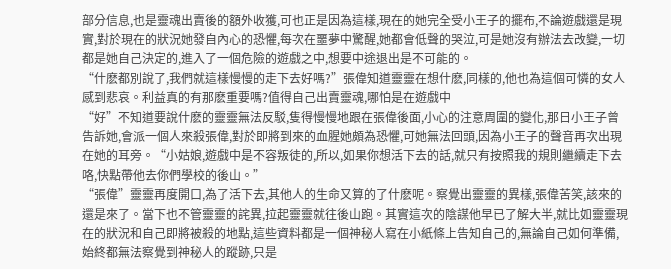部分信息,也是靈魂出賣後的額外收獲,可也正是因為這樣,現在的她完全受小王子的擺布,不論遊戲還是現實,對於現在的狀況她發自內心的恐懼,每次在噩夢中驚醒,她都會低聲的哭泣,可是她沒有辦法去改變,一切都是她自己決定的,進入了一個危險的遊戲之中,想要中途退出是不可能的。
“什麽都別說了,我們就這樣慢慢的走下去好嗎?”張偉知道靈靈在想什麽,同樣的,他也為這個可憐的女人感到悲哀。利益真的有那麽重要嗎?值得自己出賣靈魂,哪怕是在遊戲中
“好”不知道要說什麽的靈靈無法反駁,隻得慢慢地跟在張偉後面,小心的注意周圍的變化,那日小王子曾告訴她,會派一個人來殺張偉,對於即將到來的血腥她頗為恐懼,可她無法回頭,因為小王子的聲音再次出現在她的耳旁。“小姑娘,遊戲中是不容叛徒的,所以,如果你想活下去的話,就只有按照我的規則繼續走下去咯,快點帶他去你們學校的後山。”
“張偉”靈靈再度開口,為了活下去,其他人的生命又算的了什麽呢。察覺出靈靈的異樣,張偉苦笑,該來的還是來了。當下也不管靈靈的詫異,拉起靈靈就往後山跑。其實這次的陰謀他早已了解大半,就比如靈靈現在的狀況和自己即將被殺的地點,這些資料都是一個神秘人寫在小紙條上告知自己的,無論自己如何準備,始終都無法察覺到神秘人的蹤跡,只是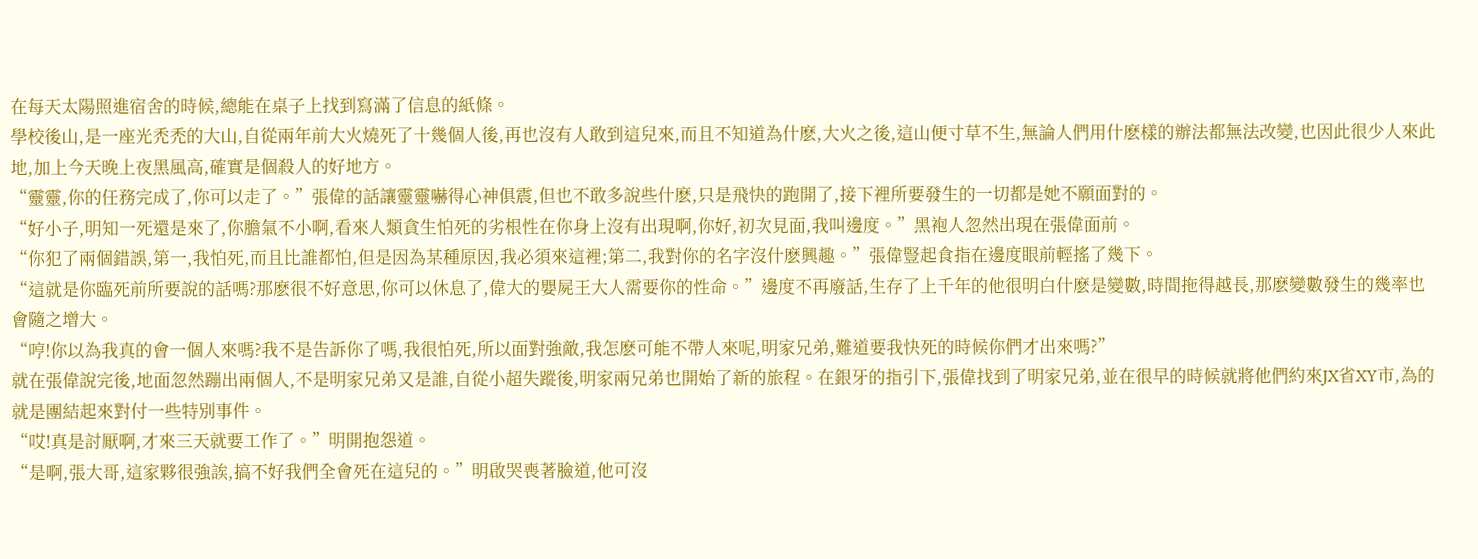在每天太陽照進宿舍的時候,總能在桌子上找到寫滿了信息的紙條。
學校後山,是一座光禿禿的大山,自從兩年前大火燒死了十幾個人後,再也沒有人敢到這兒來,而且不知道為什麽,大火之後,這山便寸草不生,無論人們用什麽樣的辦法都無法改變,也因此很少人來此地,加上今天晚上夜黑風高,確實是個殺人的好地方。
“靈靈,你的任務完成了,你可以走了。”張偉的話讓靈靈嚇得心神俱震,但也不敢多說些什麽,只是飛快的跑開了,接下裡所要發生的一切都是她不願面對的。
“好小子,明知一死還是來了,你膽氣不小啊,看來人類貪生怕死的劣根性在你身上沒有出現啊,你好,初次見面,我叫邊度。”黑袍人忽然出現在張偉面前。
“你犯了兩個錯誤,第一,我怕死,而且比誰都怕,但是因為某種原因,我必須來這裡;第二,我對你的名字沒什麽興趣。”張偉豎起食指在邊度眼前輕搖了幾下。
“這就是你臨死前所要說的話嗎?那麽很不好意思,你可以休息了,偉大的嬰屍王大人需要你的性命。”邊度不再廢話,生存了上千年的他很明白什麽是變數,時間拖得越長,那麽變數發生的幾率也會隨之增大。
“哼!你以為我真的會一個人來嗎?我不是告訴你了嗎,我很怕死,所以面對強敵,我怎麽可能不帶人來呢,明家兄弟,難道要我快死的時候你們才出來嗎?”
就在張偉說完後,地面忽然蹦出兩個人,不是明家兄弟又是誰,自從小超失蹤後,明家兩兄弟也開始了新的旅程。在銀牙的指引下,張偉找到了明家兄弟,並在很早的時候就將他們約來JX省XY市,為的就是團結起來對付一些特別事件。
“哎!真是討厭啊,才來三天就要工作了。”明開抱怨道。
“是啊,張大哥,這家夥很強誒,搞不好我們全會死在這兒的。”明啟哭喪著臉道,他可沒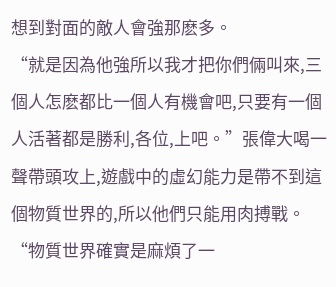想到對面的敵人會強那麽多。
“就是因為他強所以我才把你們倆叫來,三個人怎麽都比一個人有機會吧,只要有一個人活著都是勝利,各位,上吧。”張偉大喝一聲帶頭攻上,遊戲中的虛幻能力是帶不到這個物質世界的,所以他們只能用肉搏戰。
“物質世界確實是麻煩了一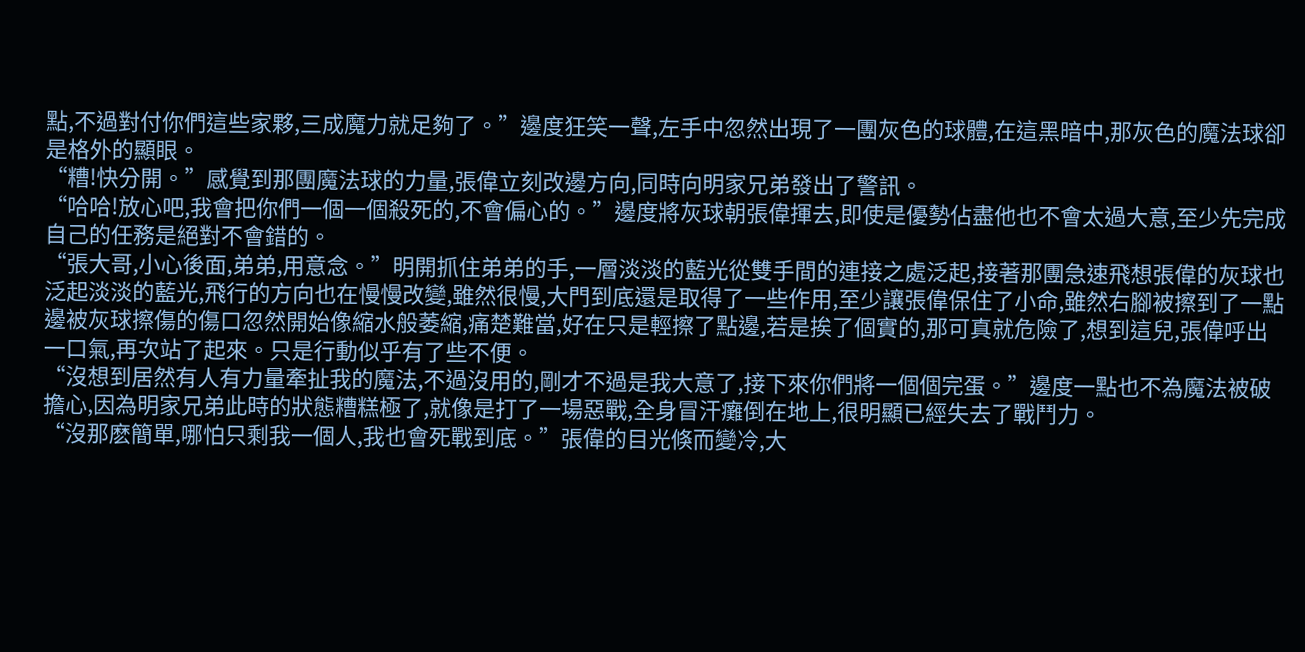點,不過對付你們這些家夥,三成魔力就足夠了。”邊度狂笑一聲,左手中忽然出現了一團灰色的球體,在這黑暗中,那灰色的魔法球卻是格外的顯眼。
“糟!快分開。”感覺到那團魔法球的力量,張偉立刻改邊方向,同時向明家兄弟發出了警訊。
“哈哈!放心吧,我會把你們一個一個殺死的,不會偏心的。”邊度將灰球朝張偉揮去,即使是優勢佔盡他也不會太過大意,至少先完成自己的任務是絕對不會錯的。
“張大哥,小心後面,弟弟,用意念。”明開抓住弟弟的手,一層淡淡的藍光從雙手間的連接之處泛起,接著那團急速飛想張偉的灰球也泛起淡淡的藍光,飛行的方向也在慢慢改變,雖然很慢,大門到底還是取得了一些作用,至少讓張偉保住了小命,雖然右腳被擦到了一點邊被灰球擦傷的傷口忽然開始像縮水般萎縮,痛楚難當,好在只是輕擦了點邊,若是挨了個實的,那可真就危險了,想到這兒,張偉呼出一口氣,再次站了起來。只是行動似乎有了些不便。
“沒想到居然有人有力量牽扯我的魔法,不過沒用的,剛才不過是我大意了,接下來你們將一個個完蛋。”邊度一點也不為魔法被破擔心,因為明家兄弟此時的狀態糟糕極了,就像是打了一場惡戰,全身冒汗癱倒在地上,很明顯已經失去了戰鬥力。
“沒那麽簡單,哪怕只剩我一個人,我也會死戰到底。”張偉的目光倏而變冷,大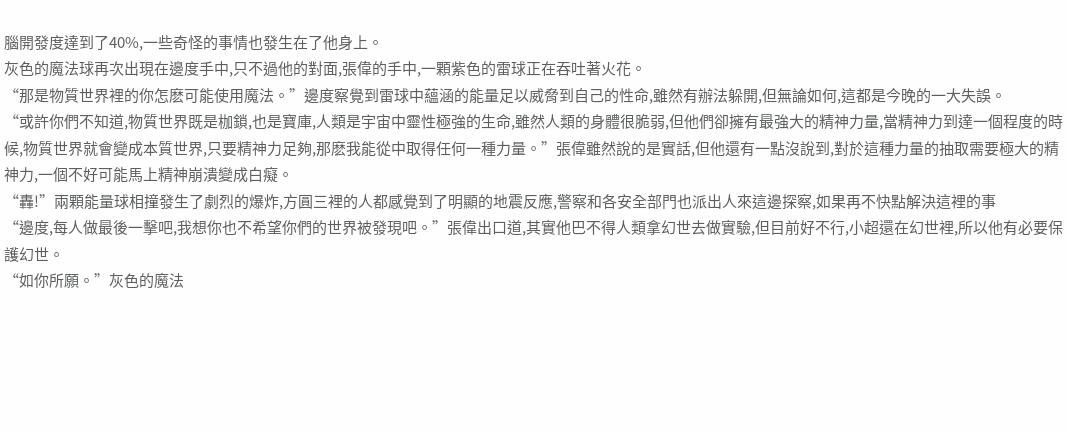腦開發度達到了40%,一些奇怪的事情也發生在了他身上。
灰色的魔法球再次出現在邊度手中,只不過他的對面,張偉的手中,一顆紫色的雷球正在吞吐著火花。
“那是物質世界裡的你怎麽可能使用魔法。”邊度察覺到雷球中蘊涵的能量足以威脅到自己的性命,雖然有辦法躲開,但無論如何,這都是今晚的一大失誤。
“或許你們不知道,物質世界既是枷鎖,也是寶庫,人類是宇宙中靈性極強的生命,雖然人類的身體很脆弱,但他們卻擁有最強大的精神力量,當精神力到達一個程度的時候,物質世界就會變成本質世界,只要精神力足夠,那麽我能從中取得任何一種力量。”張偉雖然說的是實話,但他還有一點沒說到,對於這種力量的抽取需要極大的精神力,一個不好可能馬上精神崩潰變成白癡。
“轟!”兩顆能量球相撞發生了劇烈的爆炸,方圓三裡的人都感覺到了明顯的地震反應,警察和各安全部門也派出人來這邊探察,如果再不快點解決這裡的事
“邊度,每人做最後一擊吧,我想你也不希望你們的世界被發現吧。”張偉出口道,其實他巴不得人類拿幻世去做實驗,但目前好不行,小超還在幻世裡,所以他有必要保護幻世。
“如你所願。”灰色的魔法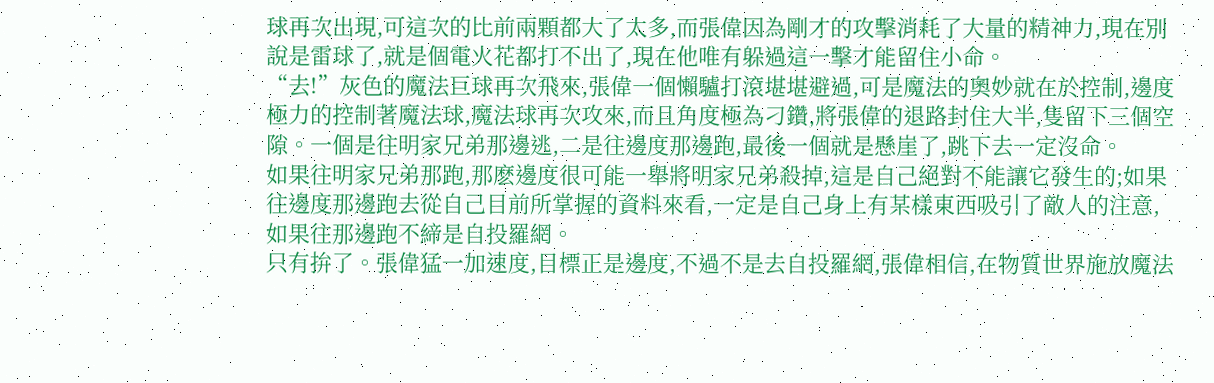球再次出現,可這次的比前兩顆都大了太多,而張偉因為剛才的攻擊消耗了大量的精神力,現在別說是雷球了,就是個電火花都打不出了,現在他唯有躲過這一擊才能留住小命。
“去!”灰色的魔法巨球再次飛來,張偉一個懶驢打滾堪堪避過,可是魔法的奧妙就在於控制,邊度極力的控制著魔法球,魔法球再次攻來,而且角度極為刁鑽,將張偉的退路封住大半,隻留下三個空隙。一個是往明家兄弟那邊逃,二是往邊度那邊跑,最後一個就是懸崖了,跳下去一定沒命。
如果往明家兄弟那跑,那麽邊度很可能一舉將明家兄弟殺掉,這是自己絕對不能讓它發生的;如果往邊度那邊跑去從自己目前所掌握的資料來看,一定是自己身上有某樣東西吸引了敵人的注意,如果往那邊跑不締是自投羅網。
只有拚了。張偉猛一加速度,目標正是邊度,不過不是去自投羅網,張偉相信,在物質世界施放魔法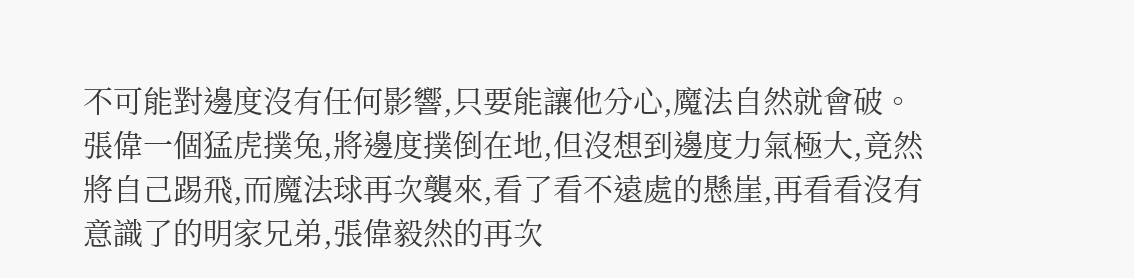不可能對邊度沒有任何影響,只要能讓他分心,魔法自然就會破。張偉一個猛虎撲兔,將邊度撲倒在地,但沒想到邊度力氣極大,竟然將自己踢飛,而魔法球再次襲來,看了看不遠處的懸崖,再看看沒有意識了的明家兄弟,張偉毅然的再次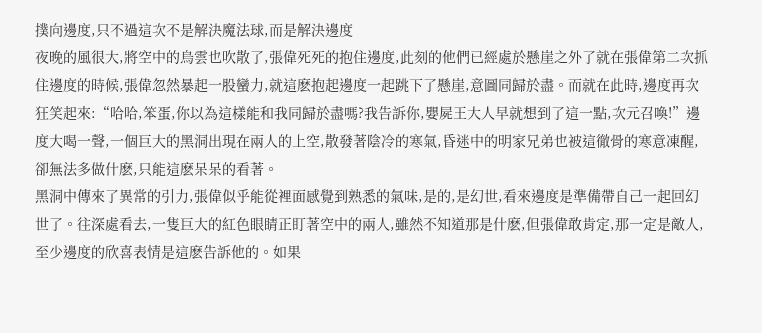撲向邊度,只不過這次不是解決魔法球,而是解決邊度
夜晚的風很大,將空中的烏雲也吹散了,張偉死死的抱住邊度,此刻的他們已經處於懸崖之外了就在張偉第二次抓住邊度的時候,張偉忽然暴起一股蠻力,就這麽抱起邊度一起跳下了懸崖,意圖同歸於盡。而就在此時,邊度再次狂笑起來:“哈哈,笨蛋,你以為這樣能和我同歸於盡嗎?我告訴你,嬰屍王大人早就想到了這一點,次元召喚!”邊度大喝一聲,一個巨大的黑洞出現在兩人的上空,散發著陰冷的寒氣,昏迷中的明家兄弟也被這徹骨的寒意凍醒,卻無法多做什麽,只能這麽呆呆的看著。
黑洞中傳來了異常的引力,張偉似乎能從裡面感覺到熟悉的氣味,是的,是幻世,看來邊度是準備帶自己一起回幻世了。往深處看去,一隻巨大的紅色眼睛正盯著空中的兩人,雖然不知道那是什麽,但張偉敢肯定,那一定是敵人,至少邊度的欣喜表情是這麽告訴他的。如果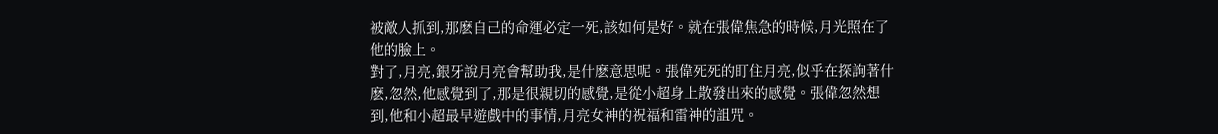被敵人抓到,那麽自己的命運必定一死,該如何是好。就在張偉焦急的時候,月光照在了他的臉上。
對了,月亮,銀牙說月亮會幫助我,是什麽意思呢。張偉死死的盯住月亮,似乎在探詢著什麽,忽然,他感覺到了,那是很親切的感覺,是從小超身上散發出來的感覺。張偉忽然想到,他和小超最早遊戲中的事情,月亮女神的祝福和雷神的詛咒。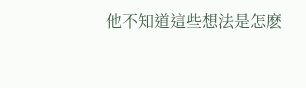他不知道這些想法是怎麽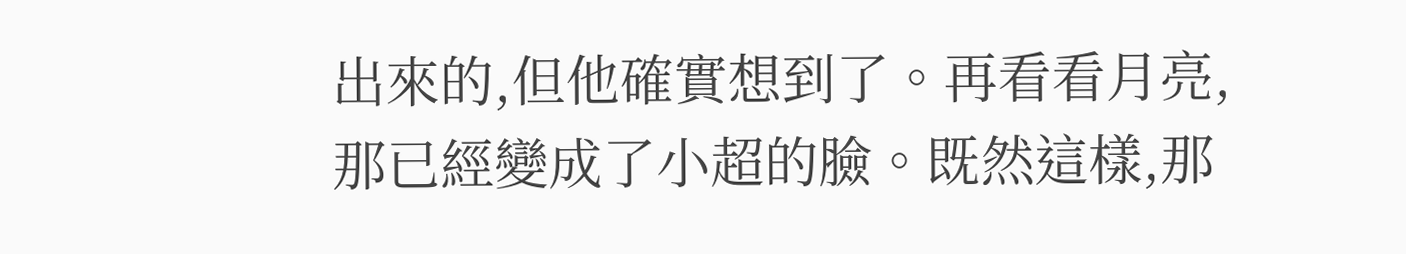出來的,但他確實想到了。再看看月亮,那已經變成了小超的臉。既然這樣,那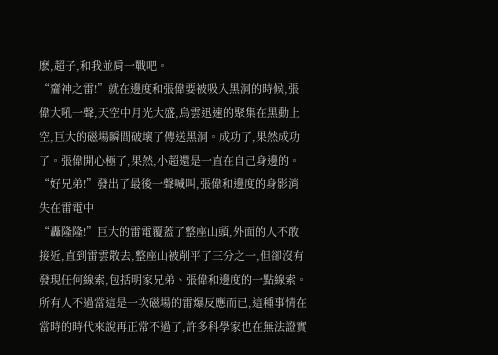麽,超子,和我並肩一戰吧。
“齏神之雷!”就在邊度和張偉要被吸入黑洞的時候,張偉大吼一聲,天空中月光大盛,烏雲迅速的聚集在黑動上空,巨大的磁場瞬間破壞了傳送黑洞。成功了,果然成功了。張偉開心極了,果然,小超還是一直在自己身邊的。
“好兄弟!”發出了最後一聲喊叫,張偉和邊度的身影消失在雷電中
“轟隆隆!”巨大的雷電覆蓋了整座山頭,外面的人不敢接近,直到雷雲散去,整座山被削平了三分之一,但卻沒有發現任何線索,包括明家兄弟、張偉和邊度的一點線索。所有人不過當這是一次磁場的雷爆反應而已,這種事情在當時的時代來說再正常不過了,許多科學家也在無法證實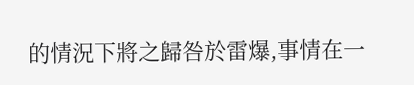的情況下將之歸咎於雷爆,事情在一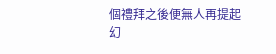個禮拜之後便無人再提起
幻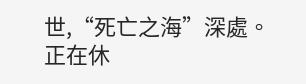世,“死亡之海”深處。
正在休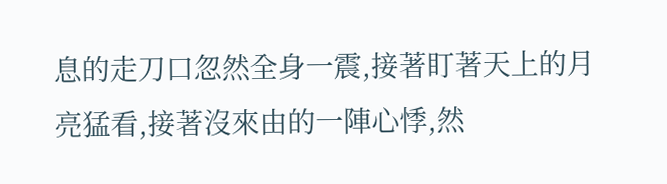息的走刀口忽然全身一震,接著盯著天上的月亮猛看,接著沒來由的一陣心悸,然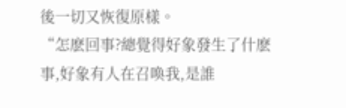後一切又恢復原樣。
“怎麽回事?總覺得好象發生了什麽事,好象有人在召喚我,是誰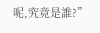呢,究竟是誰?”